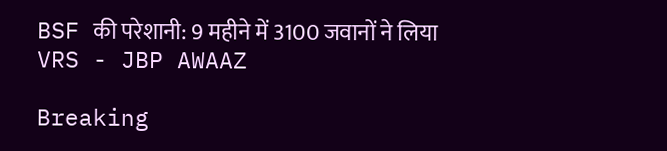BSF की परेशानी: 9 महीने में 3100 जवानों ने लिया VRS - JBP AWAAZ

Breaking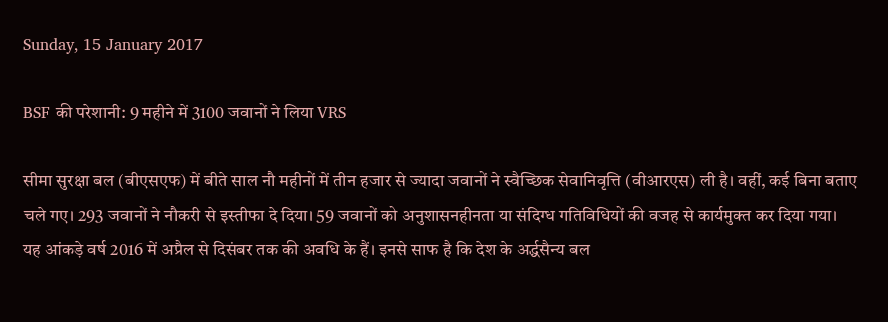Sunday, 15 January 2017

BSF की परेशानी: 9 महीने में 3100 जवानों ने लिया VRS

सीमा सुरक्षा बल (बीएसएफ) में बीते साल नौ महीनों में तीन हजार से ज्यादा जवानों ने स्वैच्छिक सेवानिवृत्ति (वीआरएस) ली है। वहीं, कई बिना बताए चले गए। 293 जवानों ने नौकरी से इस्तीफा दे दिया। 59 जवानों को अनुशासनहीनता या संदिग्ध गतिविधियों की वजह से कार्यमुक्त कर दिया गया।
यह आंकड़े वर्ष 2016 में अप्रैल से दिसंबर तक की अवधि के हैं। इनसे साफ है कि देश के अर्द्धसैन्य बल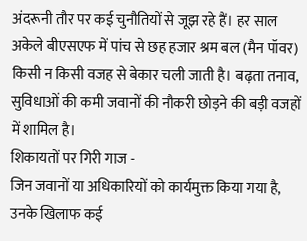अंदरूनी तौर पर कई चुनौतियों से जूझ रहे हैं। हर साल अकेले बीएसएफ में पांच से छह हजार श्रम बल (मैन पॉवर) किसी न किसी वजह से बेकार चली जाती है। बढ़ता तनाव, सुविधाओं की कमी जवानों की नौकरी छोड़ने की बड़ी वजहों में शामिल है।
शिकायतों पर गिरी गाज -
जिन जवानों या अधिकारियों को कार्यमुक्त किया गया है, उनके खिलाफ कई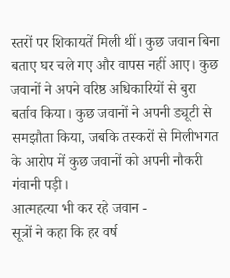स्तरों पर शिकायतें मिली थीं। कुछ जवान बिना बताए घर चले गए और वापस नहीं आए। कुछ जवानों ने अपने वरिष्ठ अधिकारियों से बुरा बर्ताव किया। कुछ जवानों ने अपनी ड्यूटी से समझौता किया, जबकि तस्करों से मिलीभगत के आरोप में कुछ जवानों को अपनी नौकरी गंवानी पड़ी।
आत्महत्या भी कर रहे जवान -
सूत्रों ने कहा कि हर वर्ष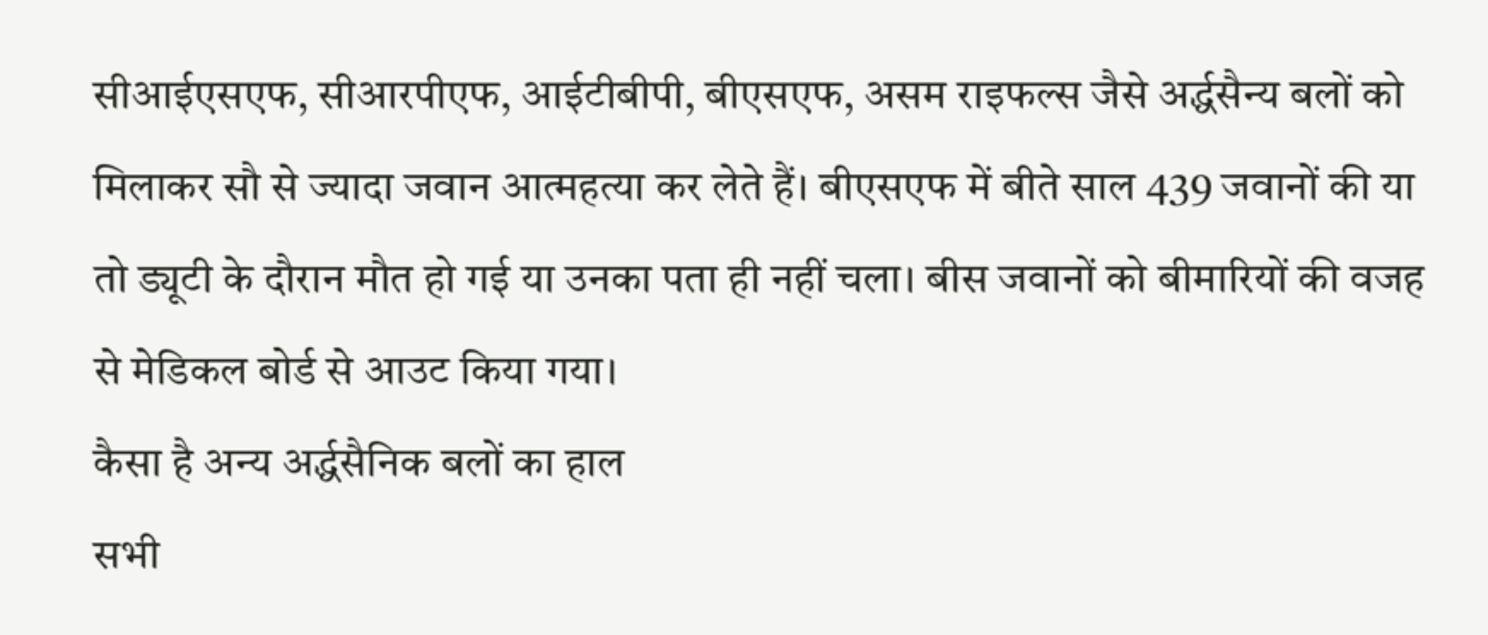सीआईएसएफ, सीआरपीएफ, आईटीबीपी, बीएसएफ, असम राइफल्स जैसे अर्द्धसैन्य बलों को मिलाकर सौ से ज्यादा जवान आत्महत्या कर लेते हैं। बीएसएफ में बीते साल 439 जवानों की या तो ड्यूटी के दौरान मौत हो गई या उनका पता ही नहीं चला। बीस जवानों को बीमारियों की वजह से मेडिकल बोर्ड से आउट किया गया।
कैसा है अन्य अर्द्धसैनिक बलों का हाल
सभी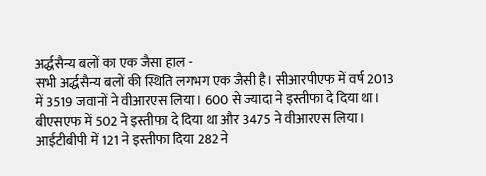अर्द्धसैन्य बलों का एक जैसा हाल -
सभी अर्द्धसैन्य बलों की स्थिति लगभग एक जैसी है। सीआरपीएफ में वर्ष 2013 में 3519 जवानों ने वीआरएस लिया। 600 से ज्यादा ने इस्तीफा दे दिया था। बीएसएफ में 502 ने इस्तीफा दे दिया था और 3475 ने वीआरएस लिया। आईटीबीपी में 121 ने इस्तीफा दिया 282 ने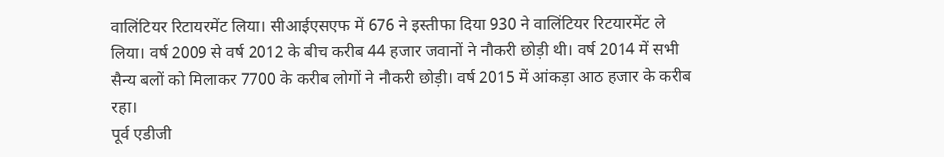वालिंटियर रिटायरमेंट लिया। सीआईएसएफ में 676 ने इस्तीफा दिया 930 ने वालिंटियर रिटयारमेंट ले लिया। वर्ष 2009 से वर्ष 2012 के बीच करीब 44 हजार जवानों ने नौकरी छोड़ी थी। वर्ष 2014 में सभी सैन्य बलों को मिलाकर 7700 के करीब लोगों ने नौकरी छोड़ी। वर्ष 2015 में आंकड़ा आठ हजार के करीब रहा।
पूर्व एडीजी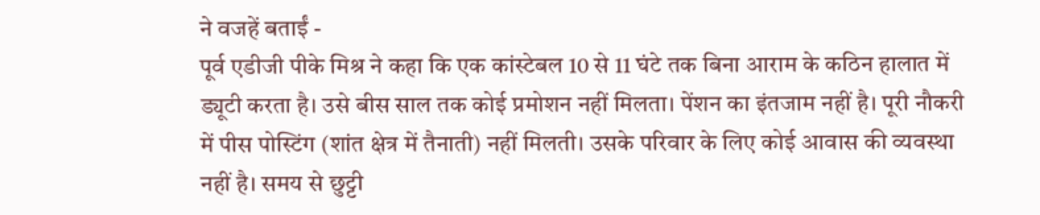ने वजहें बताईं -
पूर्व एडीजी पीके मिश्र ने कहा कि एक कांस्टेबल 10 से 11 घंटे तक बिना आराम के कठिन हालात में ड्यूटी करता है। उसे बीस साल तक कोई प्रमोशन नहीं मिलता। पेंशन का इंतजाम नहीं है। पूरी नौकरी में पीस पोस्टिंग (शांत क्षेत्र में तैनाती) नहीं मिलती। उसके परिवार के लिए कोई आवास की व्यवस्था नहीं है। समय से छुट्टी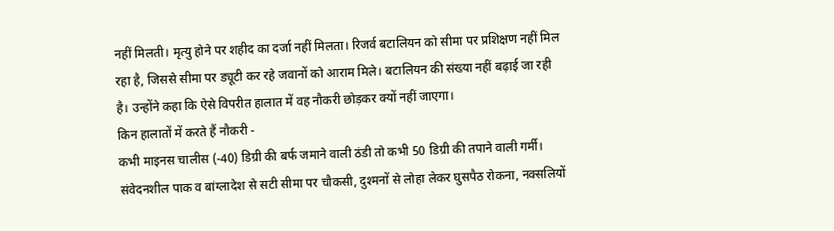नहीं मिलती। मृत्यु होने पर शहीद का दर्जा नहीं मिलता। रिजर्व बटालियन को सीमा पर प्रशिक्षण नहीं मिल रहा है, जिससे सीमा पर ड्यूटी कर रहे जवानों को आराम मिले। बटालियन की संख्या नहीं बढ़ाई जा रही है। उन्होंने कहा कि ऐसे विपरीत हालात में वह नौकरी छोड़कर क्यों नहीं जाएगा।
किन हालातों में करते हैं नौकरी -
कभी माइनस चालीस (-40) डिग्री की बर्फ जमाने वाली ठंडी तो कभी 50 डिग्री की तपाने वाली गर्मी। संवेदनशील पाक व बांग्लादेश से सटी सीमा पर चौकसी, दुश्मनों से लोहा लेकर घुसपैठ रोकना, नक्सलियों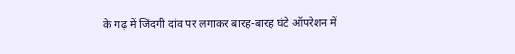के गढ़ में जिंदगी दांव पर लगाकर बारह-बारह घंटे ऑपरेशन में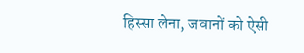हिस्सा लेना, जवानों को ऐसी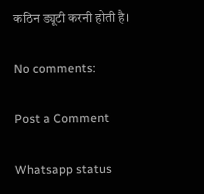कठिन ड्यूटी करनी होती है।

No comments:

Post a Comment

Whatsapp status